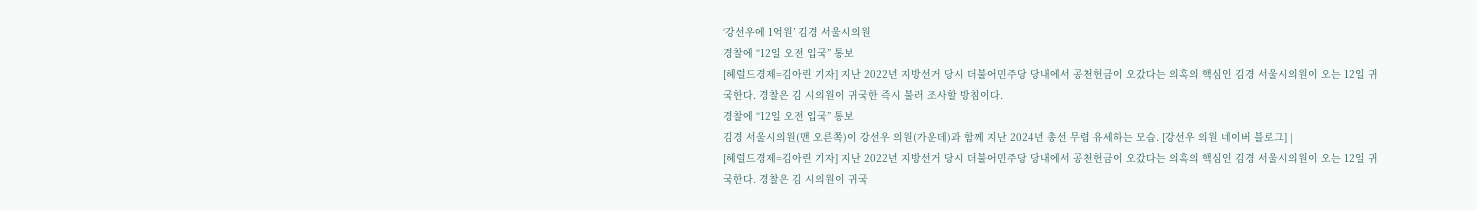‘강선우에 1억원’ 김경 서울시의원
경찰에 “12일 오전 입국” 통보
[헤럴드경제=김아린 기자] 지난 2022년 지방선거 당시 더불어민주당 당내에서 공천헌금이 오갔다는 의혹의 핵심인 김경 서울시의원이 오는 12일 귀국한다. 경찰은 김 시의원이 귀국한 즉시 불러 조사할 방침이다.
경찰에 “12일 오전 입국” 통보
김경 서울시의원(맨 오른쪽)이 강선우 의원(가운데)과 함께 지난 2024년 총선 무렵 유세하는 모습. [강선우 의원 네이버 블로그] |
[헤럴드경제=김아린 기자] 지난 2022년 지방선거 당시 더불어민주당 당내에서 공천헌금이 오갔다는 의혹의 핵심인 김경 서울시의원이 오는 12일 귀국한다. 경찰은 김 시의원이 귀국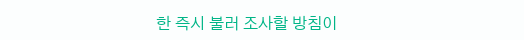한 즉시 불러 조사할 방침이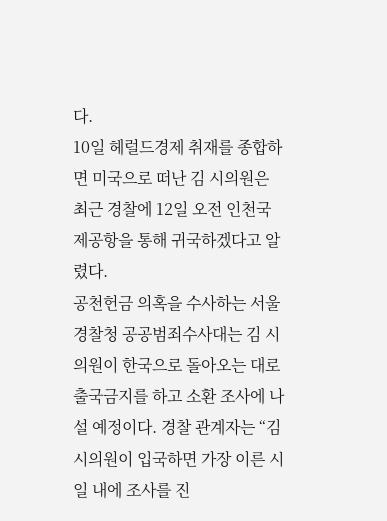다.
10일 헤럴드경제 취재를 종합하면 미국으로 떠난 김 시의원은 최근 경찰에 12일 오전 인천국제공항을 통해 귀국하겠다고 알렸다.
공천헌금 의혹을 수사하는 서울경찰청 공공범죄수사대는 김 시의원이 한국으로 돌아오는 대로 출국금지를 하고 소환 조사에 나설 예정이다. 경찰 관계자는 “김 시의원이 입국하면 가장 이른 시일 내에 조사를 진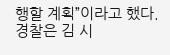행할 계획”이라고 했다.
경찰은 김 시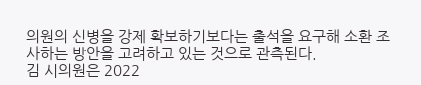의원의 신병을 강제 확보하기보다는 출석을 요구해 소환 조사하는 방안을 고려하고 있는 것으로 관측된다.
김 시의원은 2022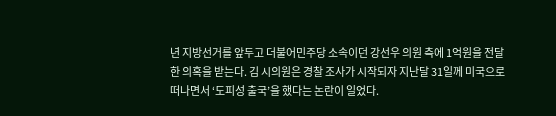년 지방선거를 앞두고 더불어민주당 소속이던 강선우 의원 측에 1억원을 전달한 의혹을 받는다. 김 시의원은 경찰 조사가 시작되자 지난달 31일께 미국으로 떠나면서 ‘도피성 출국’을 했다는 논란이 일었다.